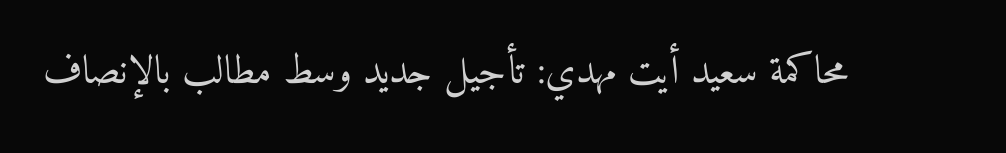محاكمة سعيد أيت مهدي: تأجيل جديد وسط مطالب بالإنصاف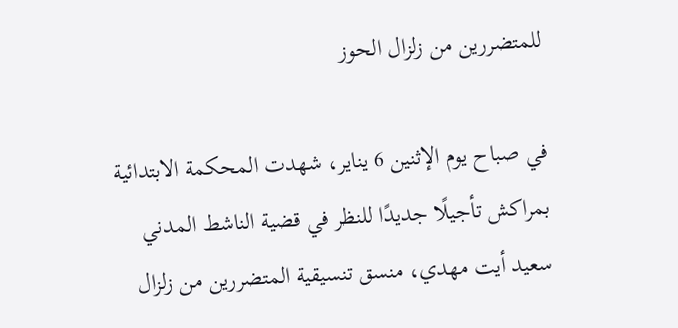للمتضررين من زلزال الحوز

في صباح يوم الإثنين 6 يناير، شهدت المحكمة الابتدائية بمراكش تأجيلًا جديدًا للنظر في قضية الناشط المدني سعيد أيت مهدي، منسق تنسيقية المتضررين من زلزال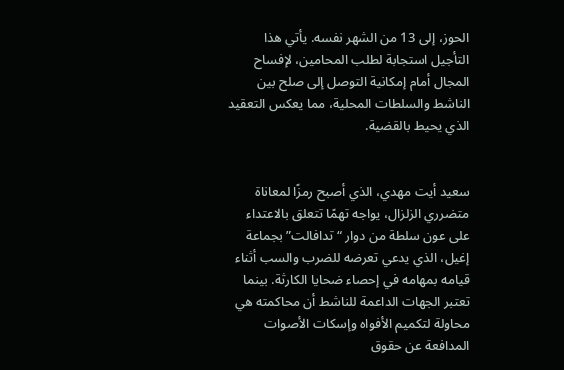الحوز، إلى 13 من الشهر نفسه. يأتي هذا التأجيل استجابة لطلب المحامين، لإفساح المجال أمام إمكانية التوصل إلى صلح بين الناشط والسلطات المحلية، مما يعكس التعقيد الذي يحيط بالقضية.


سعيد أيت مهدي، الذي أصبح رمزًا لمعاناة متضرري الزلزال، يواجه تهمًا تتعلق بالاعتداء على عون سلطة من دوار “تدافالت” بجماعة إغيل، الذي يدعي تعرضه للضرب والسب أثناء قيامه بمهامه في إحصاء ضحايا الكارثة. بينما تعتبر الجهات الداعمة للناشط أن محاكمته هي محاولة لتكميم الأفواه وإسكات الأصوات المدافعة عن حقوق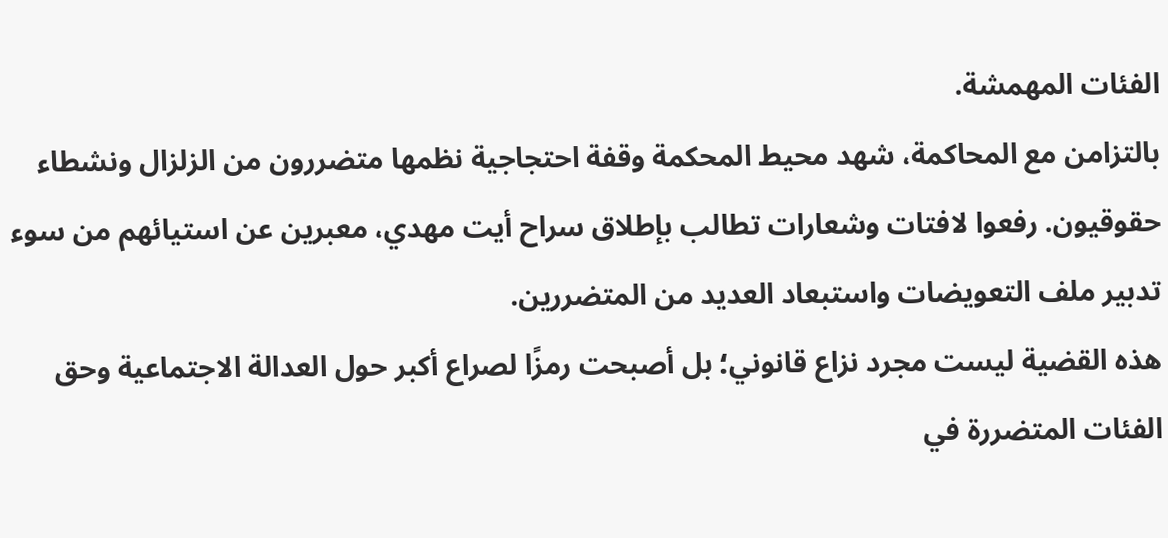الفئات المهمشة.
بالتزامن مع المحاكمة، شهد محيط المحكمة وقفة احتجاجية نظمها متضررون من الزلزال ونشطاء حقوقيون. رفعوا لافتات وشعارات تطالب بإطلاق سراح أيت مهدي، معبرين عن استيائهم من سوء تدبير ملف التعويضات واستبعاد العديد من المتضررين.
هذه القضية ليست مجرد نزاع قانوني؛ بل أصبحت رمزًا لصراع أكبر حول العدالة الاجتماعية وحق الفئات المتضررة في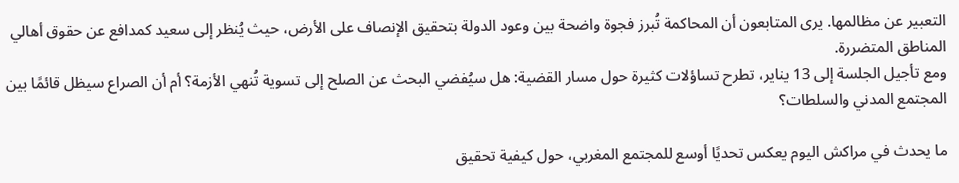التعبير عن مظالمها. يرى المتابعون أن المحاكمة تُبرز فجوة واضحة بين وعود الدولة بتحقيق الإنصاف على الأرض، حيث يُنظر إلى سعيد كمدافع عن حقوق أهالي المناطق المتضررة.
ومع تأجيل الجلسة إلى 13 يناير، تطرح تساؤلات كثيرة حول مسار القضية: هل سيُفضي البحث عن الصلح إلى تسوية تُنهي الأزمة؟ أم أن الصراع سيظل قائمًا بين المجتمع المدني والسلطات؟

ما يحدث في مراكش اليوم يعكس تحديًا أوسع للمجتمع المغربي، حول كيفية تحقيق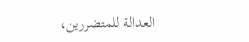العدالة للمتضررين،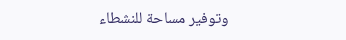وتوفير مساحة للنشطاء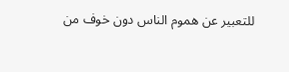للتعبير عن هموم الناس دون خوف من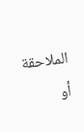الملاحقة أو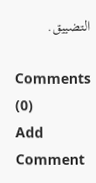التضييق.

Comments (0)
Add Comment